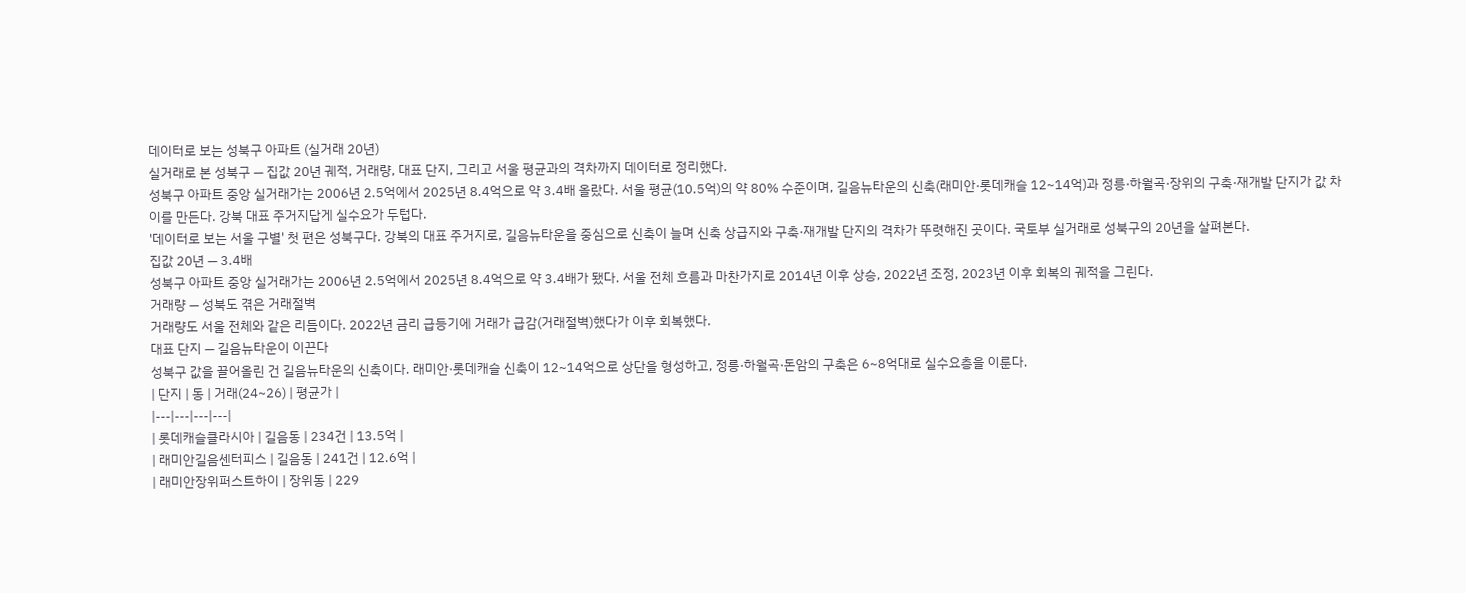데이터로 보는 성북구 아파트 (실거래 20년)
실거래로 본 성북구 — 집값 20년 궤적, 거래량, 대표 단지, 그리고 서울 평균과의 격차까지 데이터로 정리했다.
성북구 아파트 중앙 실거래가는 2006년 2.5억에서 2025년 8.4억으로 약 3.4배 올랐다. 서울 평균(10.5억)의 약 80% 수준이며, 길음뉴타운의 신축(래미안·롯데캐슬 12~14억)과 정릉·하월곡·장위의 구축·재개발 단지가 값 차이를 만든다. 강북 대표 주거지답게 실수요가 두텁다.
'데이터로 보는 서울 구별' 첫 편은 성북구다. 강북의 대표 주거지로, 길음뉴타운을 중심으로 신축이 늘며 신축 상급지와 구축·재개발 단지의 격차가 뚜렷해진 곳이다. 국토부 실거래로 성북구의 20년을 살펴본다.
집값 20년 — 3.4배
성북구 아파트 중앙 실거래가는 2006년 2.5억에서 2025년 8.4억으로 약 3.4배가 됐다. 서울 전체 흐름과 마찬가지로 2014년 이후 상승, 2022년 조정, 2023년 이후 회복의 궤적을 그린다.
거래량 — 성북도 겪은 거래절벽
거래량도 서울 전체와 같은 리듬이다. 2022년 금리 급등기에 거래가 급감(거래절벽)했다가 이후 회복했다.
대표 단지 — 길음뉴타운이 이끈다
성북구 값을 끌어올린 건 길음뉴타운의 신축이다. 래미안·롯데캐슬 신축이 12~14억으로 상단을 형성하고, 정릉·하월곡·돈암의 구축은 6~8억대로 실수요층을 이룬다.
| 단지 | 동 | 거래(24~26) | 평균가 |
|---|---|---|---|
| 롯데캐슬클라시아 | 길음동 | 234건 | 13.5억 |
| 래미안길음센터피스 | 길음동 | 241건 | 12.6억 |
| 래미안장위퍼스트하이 | 장위동 | 229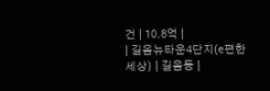건 | 10.8억 |
| 길음뉴타운4단지(e편한세상) | 길음동 |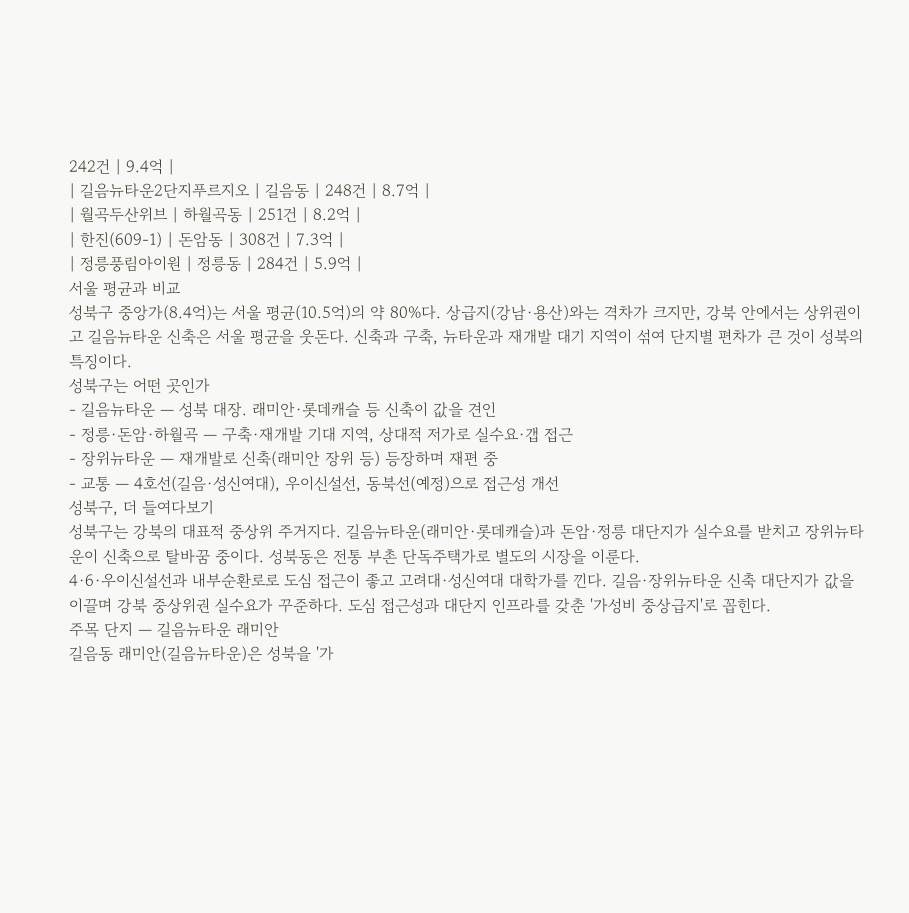242건 | 9.4억 |
| 길음뉴타운2단지푸르지오 | 길음동 | 248건 | 8.7억 |
| 월곡두산위브 | 하월곡동 | 251건 | 8.2억 |
| 한진(609-1) | 돈암동 | 308건 | 7.3억 |
| 정릉풍림아이원 | 정릉동 | 284건 | 5.9억 |
서울 평균과 비교
성북구 중앙가(8.4억)는 서울 평균(10.5억)의 약 80%다. 상급지(강남·용산)와는 격차가 크지만, 강북 안에서는 상위권이고 길음뉴타운 신축은 서울 평균을 웃돈다. 신축과 구축, 뉴타운과 재개발 대기 지역이 섞여 단지별 편차가 큰 것이 성북의 특징이다.
성북구는 어떤 곳인가
- 길음뉴타운 — 성북 대장. 래미안·롯데캐슬 등 신축이 값을 견인
- 정릉·돈암·하월곡 — 구축·재개발 기대 지역, 상대적 저가로 실수요·갭 접근
- 장위뉴타운 — 재개발로 신축(래미안 장위 등) 등장하며 재편 중
- 교통 — 4호선(길음·성신여대), 우이신설선, 동북선(예정)으로 접근성 개선
성북구, 더 들여다보기
성북구는 강북의 대표적 중상위 주거지다. 길음뉴타운(래미안·롯데캐슬)과 돈암·정릉 대단지가 실수요를 받치고 장위뉴타운이 신축으로 탈바꿈 중이다. 성북동은 전통 부촌 단독주택가로 별도의 시장을 이룬다.
4·6·우이신설선과 내부순환로로 도심 접근이 좋고 고려대·성신여대 대학가를 낀다. 길음·장위뉴타운 신축 대단지가 값을 이끌며 강북 중상위권 실수요가 꾸준하다. 도심 접근성과 대단지 인프라를 갖춘 '가성비 중상급지'로 꼽힌다.
주목 단지 — 길음뉴타운 래미안
길음동 래미안(길음뉴타운)은 성북을 '가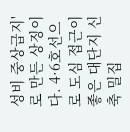성비 중상급지'로 만든 상징이다. 4·6호선으로 도심 접근이 좋은 대단지 신축 밀집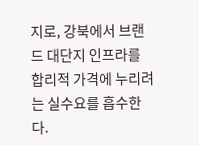지로, 강북에서 브랜드 대단지 인프라를 합리적 가격에 누리려는 실수요를 흡수한다.